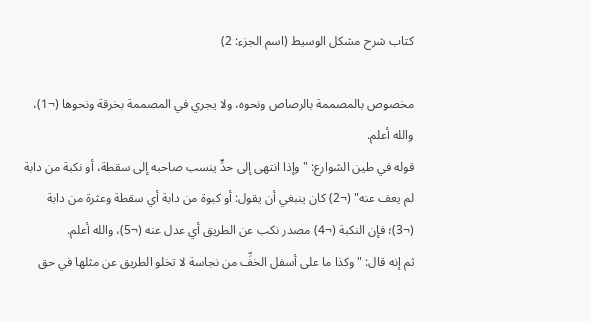كتاب شرح مشكل الوسيط (اسم الجزء: 2)

مخصوص بالمصممة بالرصاص ونحوه، ولا يجري في المصممة بخرقة ونحوها (¬1)، والله أعلم.
قوله في طين الشوارع: "وإذا انتهى إلى حدٍّ ينسب صاحبه إلى سقطة، أو نكبة من دابة لم يعف عنه" (¬2) كان ينبغي أن يقول: أو كبوة من دابة أي سقطة وعثرة من دابة (¬3)؛ فإن النكبة (¬4) مصدر نكب عن الطريق أي عدل عنه (¬5)، والله أعلم.
ثم إنه قال: "وكذا ما على أسفل الخفِّ من نجاسة لا تخلو الطريق عن مثلها في حق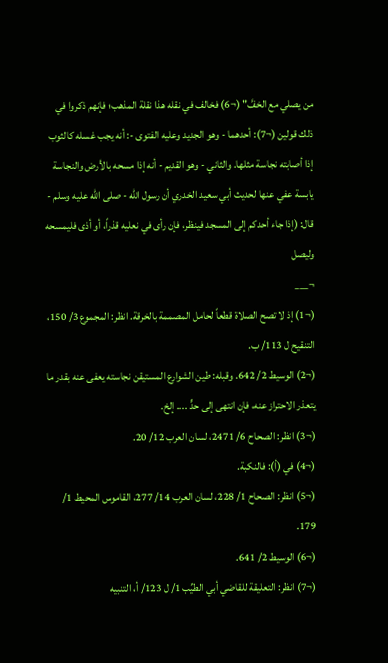من يصلي مع الخفَّ" (¬6) فخالف في نقله هذا نقلة المذهب؛ فإنهم ذكروا في ذلك قولين (¬7): أحدهما - وهو الجديد وعليه الفتوى -: أنه يجب غسله كالثوب إذا أصابته نجاسة مثلها. والثاني - وهو القديم - أنه إذا مسحه بالأرض والنجاسة يابسة عفي عنها لحديث أبي سعيد الخدري أن رسول الله - صلى الله عليه وسلم - قال: (إذا جاء أحدكم إلى المسجد فينظر، فإن رأى في نعليه قذراً، أو أذى فليمسحه وليصل
¬___
(¬1) إذ لا تصح الصلاة قطعاً لحامل المصممة بالخرقة. انظر: المجموع 3/ 150، التنقيح ل 113/ ب.
(¬2) الوسيط 2/ 642. وقبله: طين الشوارع المستيقن نجاسته يعفى عنه بقدر ما يتعذر الاحتراز عنه، فإن انتهى إلى حدٍّ .... إلخ.
(¬3) انظر: الصحاح 6/ 2471، لسان العرب 12/ 20.
(¬4) في (أ): فالنكبة.
(¬5) انظر: الصحاح 1/ 228، لسان العرب 14/ 277، القاموس المحيط 1/ 179.
(¬6) الوسيط 2/ 641.
(¬7) انظر: التعليقة للقاضي أبي الطيِّب 1/ ل 123/ أ، التنبيه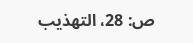ص: 28، التهذيب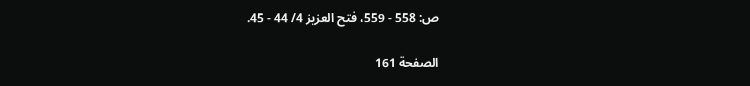ص: 558 - 559، فتح العزيز 4/ 44 - 45.

الصفحة 161